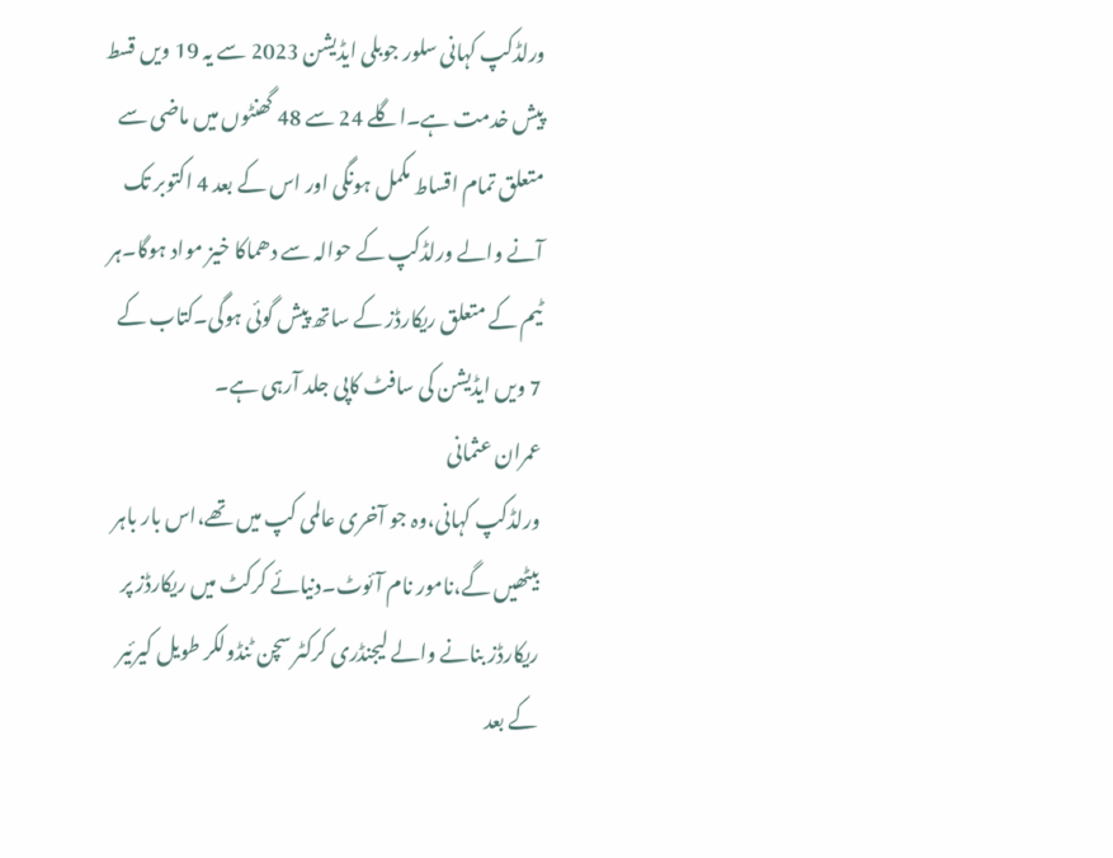ورلڈکپ کہانی سلور جوبلی ایڈیشن 2023 سے یہ 19 ویں قسط پیش خدمت ہے۔اگلے 24 سے 48 گھنٹوں میں ماضی سے متعلق تمام اقساط مکمل ہونگی اور اس کے بعد 4 اکتوبر تک آنے والے ورلڈکپ کے حوالہ سے دھماکا خیز مواد ہوگا۔ہر ٹیم کے متعلق ریکارڈز کے ساتھ پیش گوئی ہوگی۔کتاب کے 7 ویں ایڈیشن کی سافٹ کاپی جلد آرہی ہے۔
عمران عثمانی
ورلڈکپ کہانی،وہ جو آخری عالمی کپ میں تھے،اس بار باہر بیٹھیں گے،نامور نام آئوٹ۔دنیائے کرکٹ میں ریکارڈز پر ریکارڈز بنانے والے لیجنڈری کرکٹر سچن ٹنڈولکر طویل کیرئیر کے بعد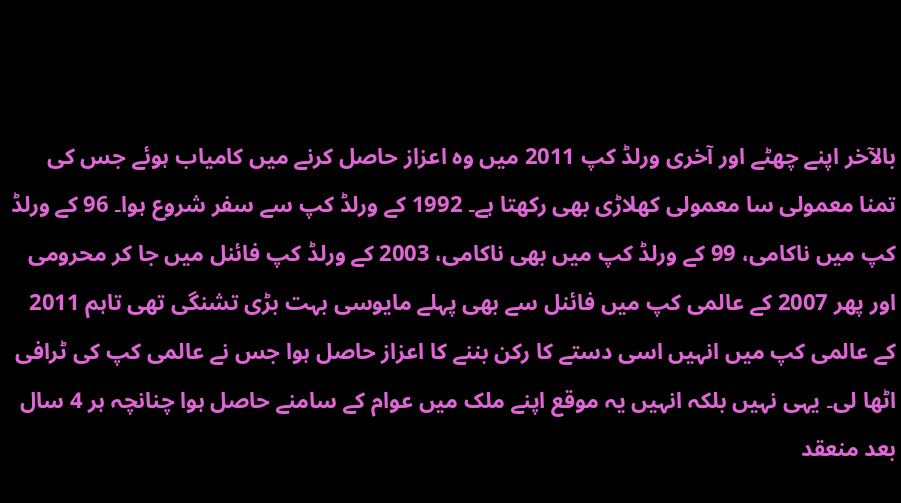بالآخر اپنے چھٹے اور آخری ورلڈ کپ 2011 میں وہ اعزاز حاصل کرنے میں کامیاب ہوئے جس کی تمنا معمولی سا معمولی کھلاڑی بھی رکھتا ہے۔ 1992 کے ورلڈ کپ سے سفر شروع ہوا۔ 96 کے ورلڈ کپ میں ناکامی، 99 کے ورلڈ کپ میں بھی ناکامی، 2003 کے ورلڈ کپ فائنل میں جا کر محرومی اور پھر 2007 کے عالمی کپ میں فائنل سے بھی پہلے مایوسی بہت بڑی تشنگی تھی تاہم 2011 کے عالمی کپ میں انہیں اسی دستے کا رکن بننے کا اعزاز حاصل ہوا جس نے عالمی کپ کی ٹرافی اٹھا لی۔ یہی نہیں بلکہ انہیں یہ موقع اپنے ملک میں عوام کے سامنے حاصل ہوا چنانچہ ہر 4 سال بعد منعقد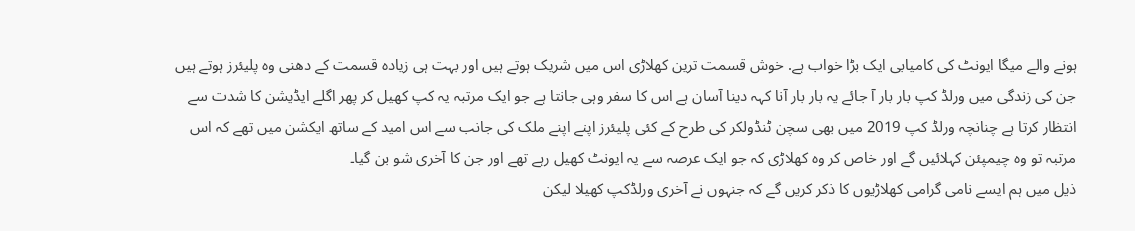ہونے والے میگا ایونٹ کی کامیابی ایک بڑا خواب ہے. خوش قسمت ترین کھلاڑی اس میں شریک ہوتے ہیں اور بہت ہی زیادہ قسمت کے دھنی وہ پلیئرز ہوتے ہیں جن کی زندگی میں ورلڈ کپ بار بار آ جائے یہ بار بار آنا کہہ دینا آسان ہے اس کا سفر وہی جانتا ہے جو ایک مرتبہ یہ کپ کھیل کر پھر اگلے ایڈیشن کا شدت سے انتظار کرتا ہے چنانچہ ورلڈ کپ 2019 میں بھی سچن ٹنڈولکر کی طرح کے کئی پلیئرز اپنے اپنے ملک کی جانب سے اس امید کے ساتھ ایکشن میں تھے کہ اس مرتبہ تو وہ چیمپئن کہلائیں گے اور خاص کر وہ کھلاڑی کہ جو ایک عرصہ سے یہ ایونٹ کھیل رہے تھے اور جن کا آخری شو بن گیا۔
ذیل میں ہم ایسے نامی گرامی کھلاڑیوں کا ذکر کریں گے کہ جنہوں نے آخری ورلڈکپ کھیلا لیکن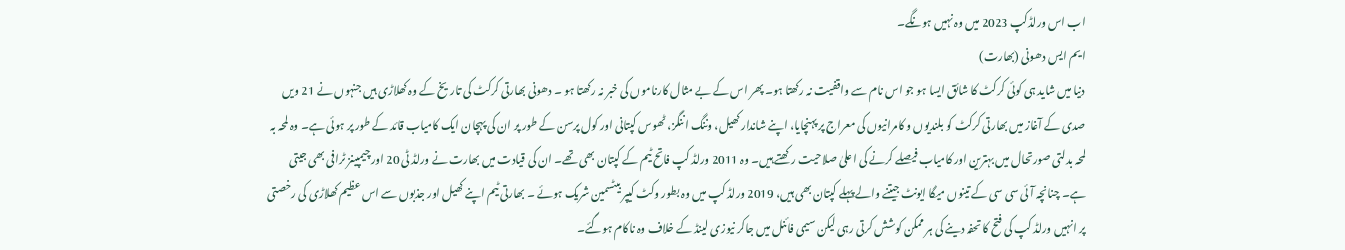اب اس ورلڈکپ 2023 میں وہ نہیں ہونگے۔
ایم ایس دھونی (بھارت)
دنیا میں شاید ہی کوئی کرکٹ کا شائق ایسا ہو جو اس نام سے واقفیت نہ رکھتا ہو۔ پھر اس کے بے مثال کارناموں کی خبر نہ رکھتا ہو ۔ دھونی بھارتی کرکٹ کی تاریخ کے وہ کھلاڑی ہیں جنہوں نے 21 ویں صدی کے آغاز میں بھارتی کرکٹ کو بلندیوں و کامرانیوں کی معراج پر پہنچایا، اپنے شاندار کھیل، وننگ اننگز، ٹھوس کپتانی اور کول پرسن کے طور پر ان کی پہچان ایک کامیاب قائد کے طور پر ہوئی ہے۔ وہ لمحہ بہ لمحہ بدلتی صورتحال میں بہترین اور کامیاب فیصلے کرنے کی اعلیٰ صلاحیت رکھتے ہیں۔ وہ 2011 ورلڈ کپ فاتح ٹیم کے کپتان بھی تھے۔ ان کی قیادت میں بھارت نے ورلڈ ٹی 20 اور چیمپینز ٹرافی بھی جیتی ہے۔ چنانچہ آئی سی سی کے تینوں میگا ایونٹ جیتنے والے پہلے کپتان بھی ہیں، 2019 ورلڈ کپ میں وہ بطور وکٹ کیپر بیٹسمین شریک ہوئے ۔ بھارتی ٹیم اپنے کھیل اور جذبوں سے اس عظیم کھلاڑی کی رخصتی پر انہیں ورلڈ کپ کی فتح کا تحفہ دینے کی ہر ممکن کوشش کرتی رہی لیکن سیمی فائنل میں جاکر نیوزی لینڈ کے خلاف وہ ناکام ہوگئے۔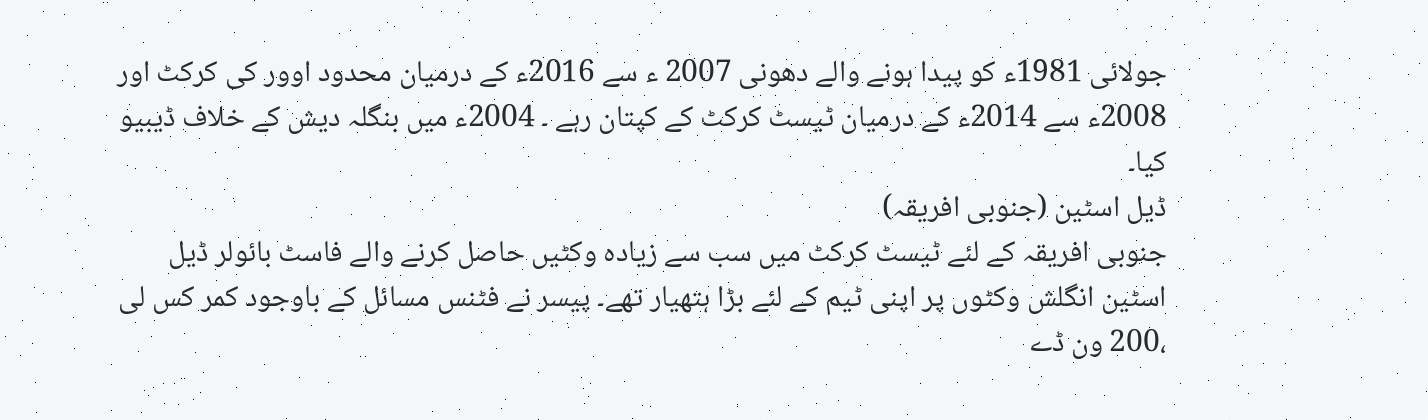جولائی 1981ء کو پیدا ہونے والے دھونی 2007 ء سے 2016ء کے درمیان محدود اوور کی کرکٹ اور 2008ء سے 2014ء کے درمیان ٹیسٹ کرکٹ کے کپتان رہے ۔ 2004ء میں بنگلہ دیش کے خلاف ڈیبیو کیا۔
ڈیل اسٹین (جنوبی افریقہ)
جنوبی افریقہ کے لئے ٹیسٹ کرکٹ میں سب سے زیادہ وکٹیں حاصل کرنے والے فاسٹ بائولر ڈیل اسٹین انگلش وکٹوں پر اپنی ٹیم کے لئے بڑا ہتھیار تھے۔ پیسر نے فٹنس مسائل کے باوجود کمر کس لی ،200 ون ڈے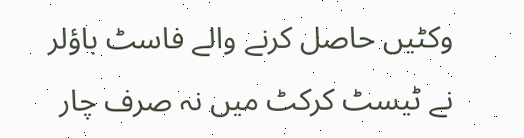وکٹیں حاصل کرنے والے فاسٹ باؤلر نے ٹیسٹ کرکٹ میں نہ صرف چار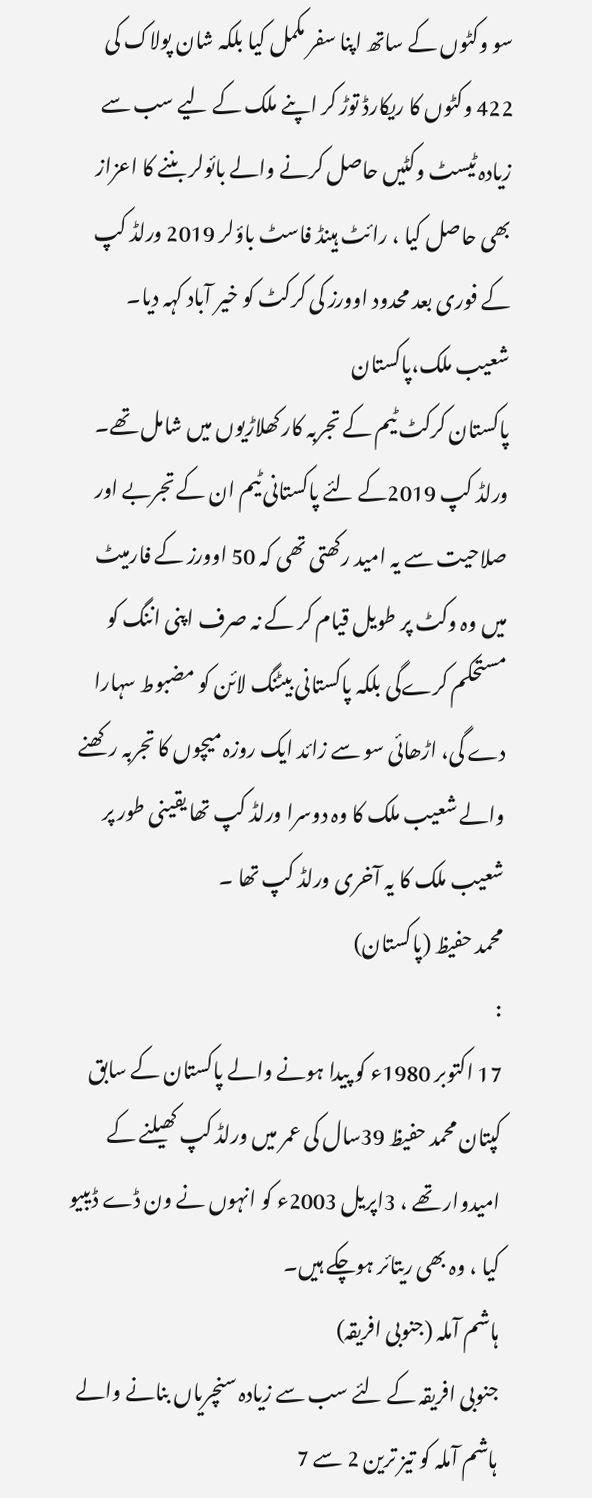سو وکٹوں کے ساتھ اپنا سفر مکمل کیا بلکہ شان پولاک کی 422 وکٹوں کا ریکارڈ توڑ کر اپنے ملک کے لیے سب سے زیادہ ٹیسٹ وکٹیں حاصل کرنے والے بائولر بننے کا اعزاز بھی حاصل کیا ، رائٹ ہینڈ فاسٹ باؤلر 2019 ورلڈ کپ کے فوری بعد محدود اوورز کی کرکٹ کو خیر آباد کہہ دیا۔
شعیب ملک،پاکستان
پاکستان کرکٹ ٹیم کے تجربہ کار کھلاڑیوں میں شامل تھے۔ ورلڈ کپ 2019کے لئے پاکستانی ٹیم ان کے تجربے اور صلاحیت سے یہ امید رکھتی تھی کہ 50 اوورز کے فارمیٹ میں وہ وکٹ پر طویل قیام کر کے نہ صرف اپنی اننگ کو مستحکم کرےگی بلکہ پاکستانی بیٹنگ لائن کو مضبوط سہارا دے گی، اڑھائی سو سے زائد ایک روزہ میچوں کا تجربہ رکھنے والے شعیب ملک کا وہ دوسرا ورلڈ کپ تھا یقینی طور پر شعیب ملک کا یہ آخری ورلڈ کپ تھا ۔
محمد حفیظ (پاکستان)
:
17 اکتوبر 1980ء کو پیدا ہونے والے پاکستان کے سابق کپتان محمد حفیظ 39سال کی عمر میں ورلڈ کپ کھیلنے کے امیدوار تھے ، 3اپریل 2003ء کو انہوں نے ون ڈے ڈیبیو کیا ، وہ بھی ریتائر ہوچکے ہیں۔
ہاشم آملہ (جنوبی افریقہ)
جنوبی افریقہ کے لئے سب سے زیادہ سنچریاں بنانے والے ہاشم آملہ کو تیز ترین 2 سے 7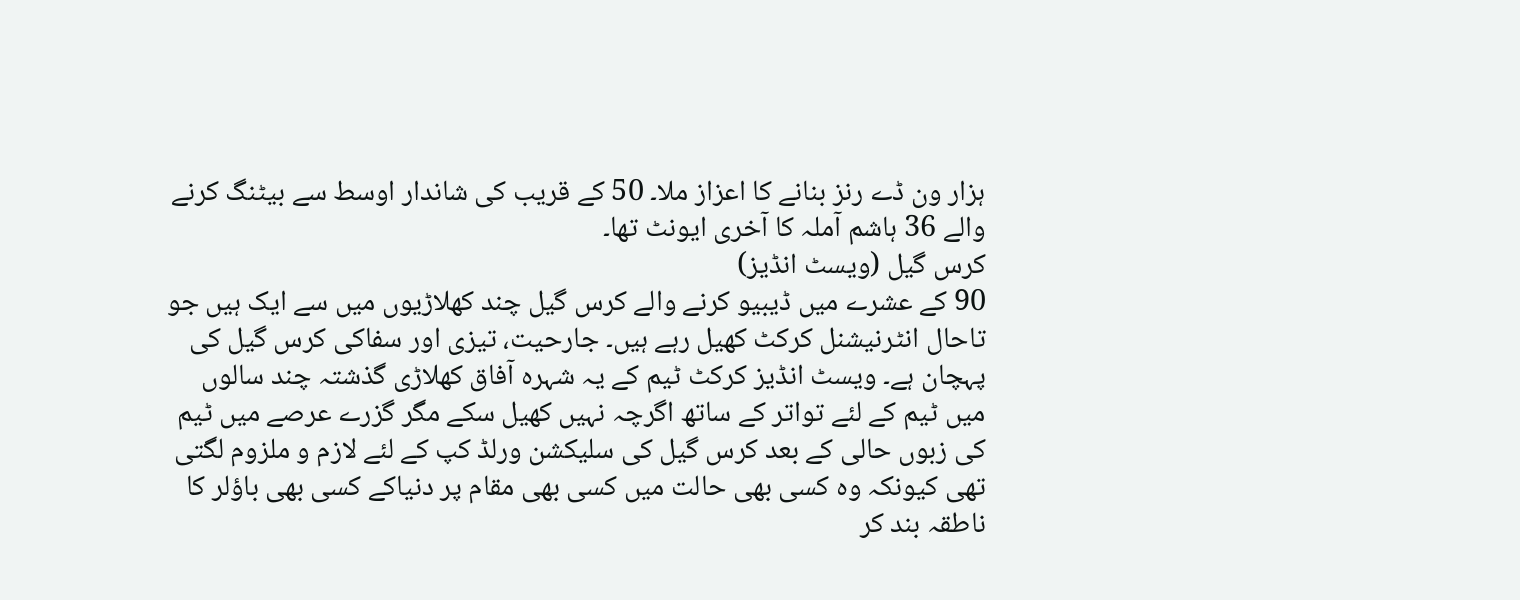ہزار ون ڈے رنز بنانے کا اعزاز ملا۔ 50 کے قریب کی شاندار اوسط سے بیٹنگ کرنے والے 36 ہاشم آملہ کا آخری ایونٹ تھا۔
کرس گیل (ویسٹ انڈیز)
90 کے عشرے میں ڈیبیو کرنے والے کرس گیل چند کھلاڑیوں میں سے ایک ہیں جو تاحال انٹرنیشنل کرکٹ کھیل رہے ہیں۔ جارحیت، تیزی اور سفاکی کرس گیل کی پہچان ہے۔ ویسٹ انڈیز کرکٹ ٹیم کے یہ شہرہ آفاق کھلاڑی گذشتہ چند سالوں میں ٹیم کے لئے تواتر کے ساتھ اگرچہ نہیں کھیل سکے مگر گزرے عرصے میں ٹیم کی زبوں حالی کے بعد کرس گیل کی سلیکشن ورلڈ کپ کے لئے لازم و ملزوم لگتی تھی کیونکہ وہ کسی بھی حالت میں کسی بھی مقام پر دنیاکے کسی بھی باؤلر کا ناطقہ بند کر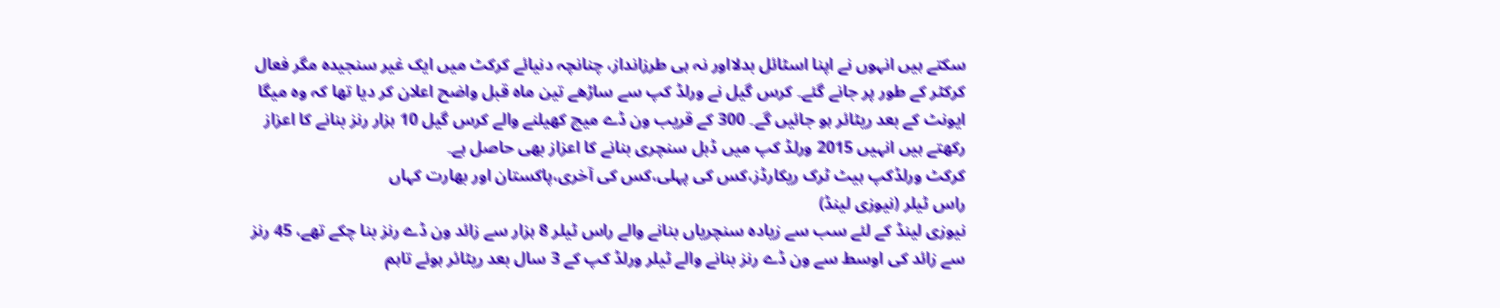سکتے ہیں انہوں نے اپنا اسٹائل بدلااور نہ ہی طرزانداز، چنانچہ دنیائے کرکٹ میں ایک غیر سنجیدہ مگر فعال کرکٹر کے طور پر جانے گئے۔ کرس گیل نے ورلڈ کپ سے ساڑھے تین ماہ قبل واضح اعلان کر دیا تھا کہ وہ میگا ایونٹ کے بعد ریٹائر ہو جائیں گے۔ 300 کے قریب ون ڈے میچ کھیلنے والے کرس گیل 10 ہزار رنز بنانے کا اعزاز رکھتے ہیں انہیں 2015 ورلڈ کپ میں ڈبل سنچری بنانے کا اعزاز بھی حاصل ہے۔
کرکٹ ورلڈکپ ہیٹ ٹرک ریکارڈز،کس کی پہلی،کس کی آخری،پاکستان اور بھارت کہاں
راس ٹیلر (نیوزی لینڈ)
نیوزی لینڈ کے لئے سب سے زیادہ سنچریاں بنانے والے راس ٹیلر 8 ہزار سے زائد ون ڈے رنز بنا چکے تھے، 45 رنز سے زائد کی اوسط سے ون ڈے رنز بنانے والے ٹیلر ورلڈ کپ کے 3 سال بعد ریٹائر ہوئے تاہم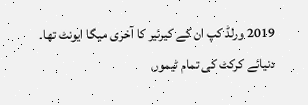2019 ورلڈ کپ ان کے کیرئیر کا آخری میگا ایونٹ تھا۔
دنیائے کرکٹ کی تمام ٹیموں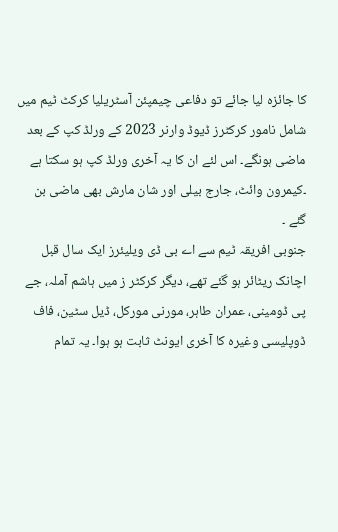کا جائزہ لیا جائے تو دفاعی چیمپئن آسٹریلیا کرکٹ ٹیم میں شامل نامور کرکٹرز ڈیوڈ وارنر 2023 کے ورلڈ کپ کے بعد ماضی ہونگے۔ اس لئے ان کا یہ آخری ورلڈ کپ ہو سکتا ہے ۔کیمرون وائٹ، جارج بیلی اور شان مارش بھی ماضی بن گئے ۔
جنوبی افریقہ ٹیم سے اے بی ڈی ویلیئرز ایک سال قبل اچانک ریٹائر ہو گئے تھے، دیگر کرکٹر ز میں ہاشم آملہ، جے پی ڈومینی، عمران طاہر، مورنی مورکل، ڈیل سٹین، فاف ڈوپلیسی وغیرہ کا آخری ایونٹ ثابت ہو ہوا۔ یہ تمام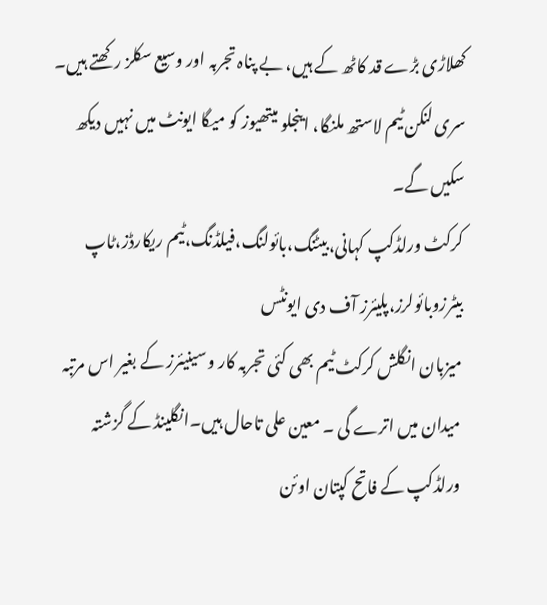کھلاڑی بڑے قد کاٹھ کے ہیں، بے پناہ تجربہ اور وسیع سکلز رکھتے ہیں۔
سری لنکن ٹیم لاستھ ملنگا، اینجلو میتھیوز کو میگا ایونٹ میں نہیں دیکھ سکیں گے۔
کرکٹ ورلڈکپ کہانی،بیٹنگ،بائولنگ،فیلڈنگ،ٹیم ریکارڈز،ٹاپ بیٹرزوبائولرز،پلیئرز آف دی ایونٹس
میزبان انگلش کرکٹ ٹیم بھی کئی تجربہ کار وسینیئرز کے بغیر اس مرتبہ میدان میں اترے گی ۔ معین علی تاحال ہیں۔انگلینڈ کے گزشتہ ورلڈکپ کے فاتح کپتان اوئن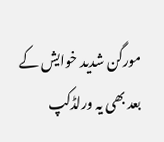مورگن شدید خوایش کے بعد بھی یہ ورلڈکپ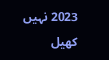2023 نہیں کھیل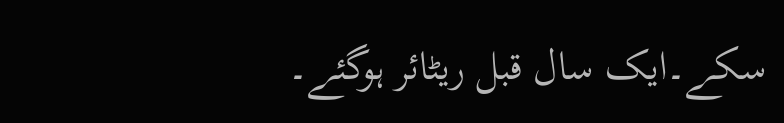سکے۔ایک سال قبل ریٹائر ہوگئے۔